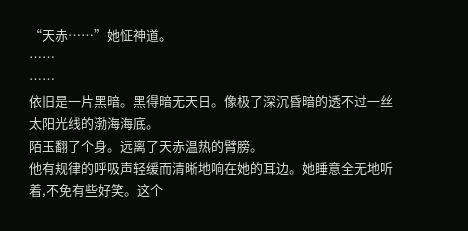“天赤……”她怔神道。
……
……
依旧是一片黑暗。黑得暗无天日。像极了深沉昏暗的透不过一丝太阳光线的渤海海底。
陌玉翻了个身。远离了天赤温热的臂膀。
他有规律的呼吸声轻缓而清晰地响在她的耳边。她睡意全无地听着,不免有些好笑。这个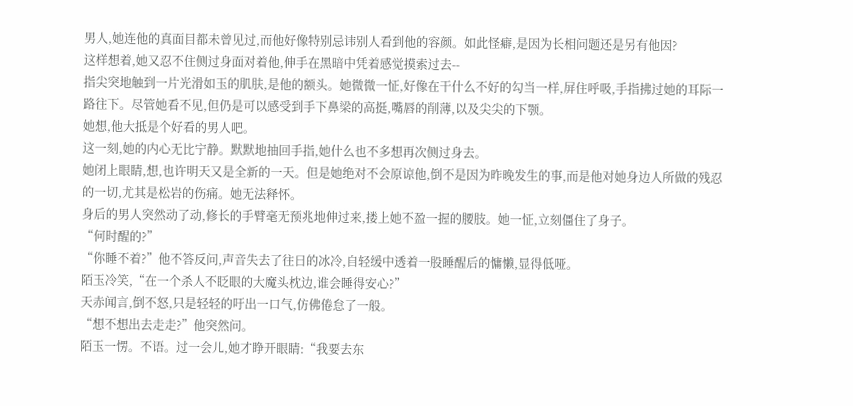男人,她连他的真面目都未曾见过,而他好像特别忌讳别人看到他的容颜。如此怪癖,是因为长相问题还是另有他因?
这样想着,她又忍不住侧过身面对着他,伸手在黑暗中凭着感觉摸索过去--
指尖突地触到一片光滑如玉的肌肤,是他的额头。她微微一怔,好像在干什么不好的勾当一样,屏住呼吸,手指拂过她的耳际一路往下。尽管她看不见,但仍是可以感受到手下鼻梁的高挺,嘴唇的削薄,以及尖尖的下颚。
她想,他大抵是个好看的男人吧。
这一刻,她的内心无比宁静。默默地抽回手指,她什么也不多想再次侧过身去。
她闭上眼睛,想,也许明天又是全新的一天。但是她绝对不会原谅他,倒不是因为昨晚发生的事,而是他对她身边人所做的残忍的一切,尤其是松岩的伤痛。她无法释怀。
身后的男人突然动了动,修长的手臂毫无预兆地伸过来,搂上她不盈一握的腰肢。她一怔,立刻僵住了身子。
“何时醒的?”
“你睡不着?”他不答反问,声音失去了往日的冰冷,自轻缓中透着一股睡醒后的慵懒,显得低哑。
陌玉冷笑,“在一个杀人不眨眼的大魔头枕边,谁会睡得安心?”
天赤闻言,倒不怒,只是轻轻的吁出一口气,仿佛倦怠了一般。
“想不想出去走走?”他突然问。
陌玉一愣。不语。过一会儿,她才睁开眼睛:“我要去东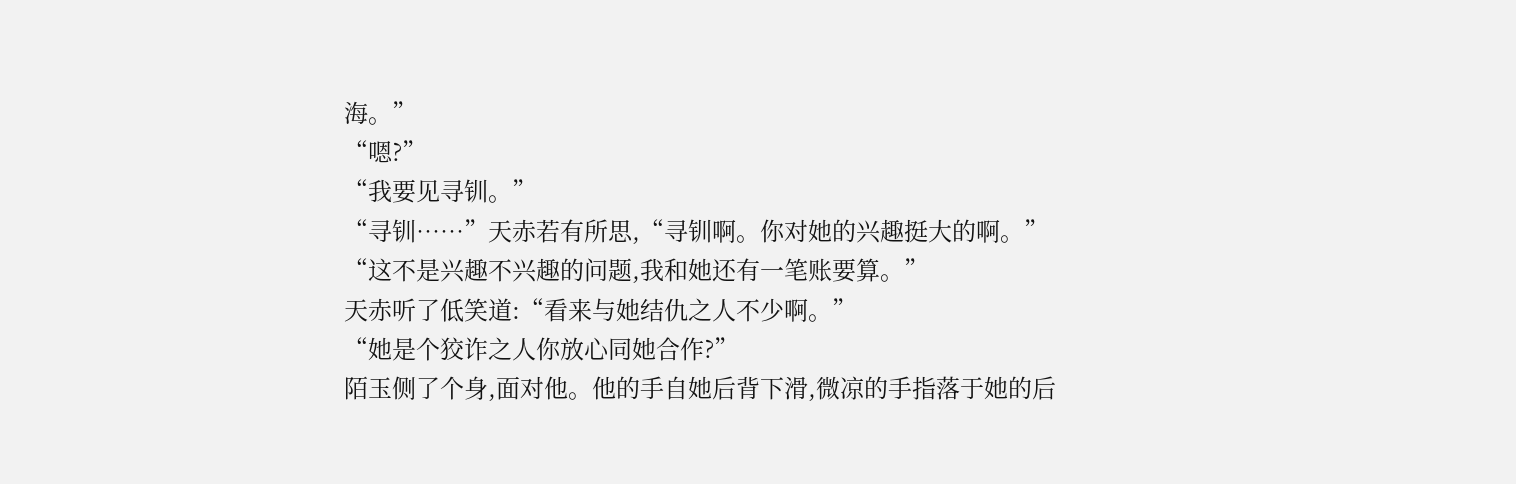海。”
“嗯?”
“我要见寻钏。”
“寻钏……”天赤若有所思,“寻钏啊。你对她的兴趣挺大的啊。”
“这不是兴趣不兴趣的问题,我和她还有一笔账要算。”
天赤听了低笑道:“看来与她结仇之人不少啊。”
“她是个狡诈之人你放心同她合作?”
陌玉侧了个身,面对他。他的手自她后背下滑,微凉的手指落于她的后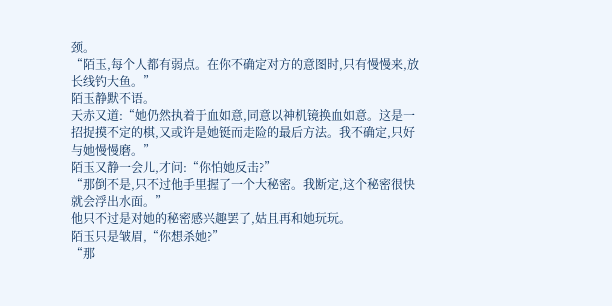颈。
“陌玉,每个人都有弱点。在你不确定对方的意图时,只有慢慢来,放长线钓大鱼。”
陌玉静默不语。
天赤又道:“她仍然执着于血如意,同意以神机镜换血如意。这是一招捉摸不定的棋,又或许是她铤而走险的最后方法。我不确定,只好与她慢慢磨。”
陌玉又静一会儿,才问:“你怕她反击?”
“那倒不是,只不过他手里握了一个大秘密。我断定,这个秘密很快就会浮出水面。”
他只不过是对她的秘密感兴趣罢了,姑且再和她玩玩。
陌玉只是皱眉,“你想杀她?”
“那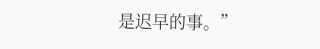是迟早的事。”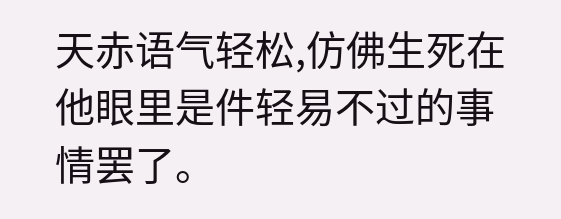天赤语气轻松,仿佛生死在他眼里是件轻易不过的事情罢了。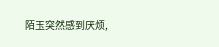陌玉突然感到厌烦,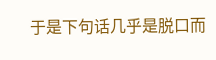于是下句话几乎是脱口而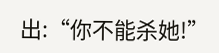出:“你不能杀她!”